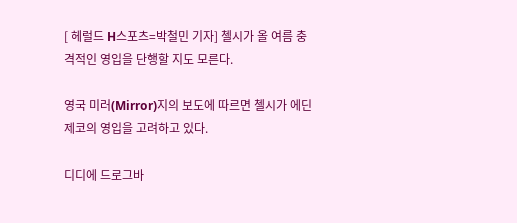[ 헤럴드 H스포츠=박철민 기자] 첼시가 올 여름 충격적인 영입을 단행할 지도 모른다.

영국 미러(Mirror)지의 보도에 따르면 첼시가 에딘 제코의 영입을 고려하고 있다.

디디에 드로그바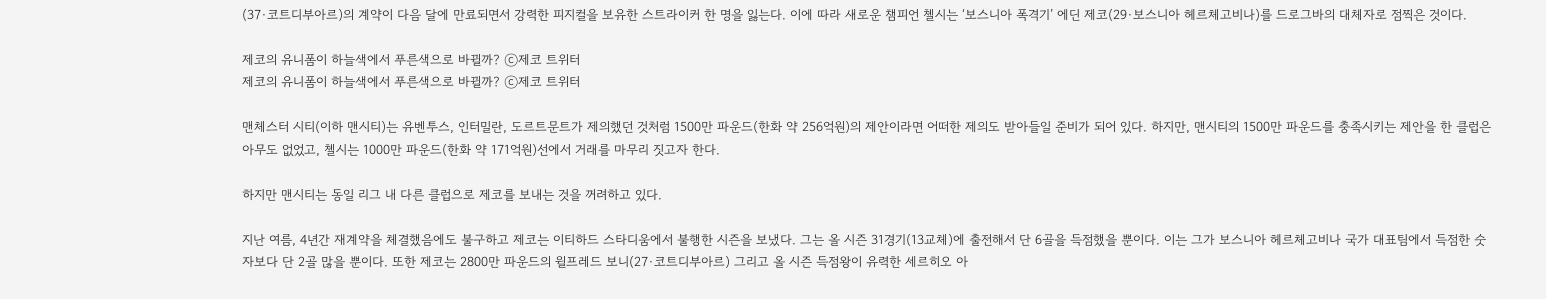(37·코트디부아르)의 계약이 다음 달에 만료되면서 강력한 피지컬을 보유한 스트라이커 한 명을 잃는다. 이에 따라 새로운 챔피언 첼시는 ‘보스니아 폭격기’ 에딘 제코(29·보스니아 헤르체고비나)를 드로그바의 대체자로 점찍은 것이다.

제코의 유니폼이 하늘색에서 푸른색으로 바뀔까? ⓒ제코 트위터
제코의 유니폼이 하늘색에서 푸른색으로 바뀔까? ⓒ제코 트위터

맨체스터 시티(이하 맨시티)는 유벤투스, 인터밀란, 도르트문트가 제의했던 것처럼 1500만 파운드(한화 약 256억원)의 제안이라면 어떠한 제의도 받아들일 준비가 되어 있다. 하지만, 맨시티의 1500만 파운드를 충족시키는 제안을 한 클럽은 아무도 없었고, 첼시는 1000만 파운드(한화 약 171억원)선에서 거래를 마무리 짓고자 한다.

하지만 맨시티는 동일 리그 내 다른 클럽으로 제코를 보내는 것을 꺼려하고 있다.

지난 여름, 4년간 재계약을 체결했음에도 불구하고 제코는 이티하드 스타디움에서 불행한 시즌을 보냈다. 그는 올 시즌 31경기(13교체)에 출전해서 단 6골을 득점했을 뿐이다. 이는 그가 보스니아 헤르체고비나 국가 대표팀에서 득점한 숫자보다 단 2골 많을 뿐이다. 또한 제코는 2800만 파운드의 윌프레드 보니(27·코트디부아르) 그리고 올 시즌 득점왕이 유력한 세르히오 아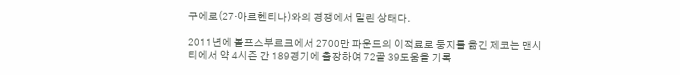구에로(27·아르헨티나)와의 경쟁에서 밀린 상태다.

2011년에 볼프스부르크에서 2700만 파운드의 이적료로 둥지를 옮긴 제코는 맨시티에서 약 4시즌 간 189경기에 출장하여 72골 39도움을 기록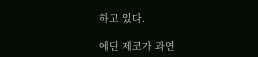하고 있다.

에딘 제코가 과연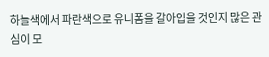하늘색에서 파란색으로 유니폼을 갈아입을 것인지 많은 관심이 모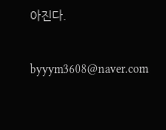아진다.

byyym3608@naver.com